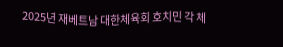2025년 재베트남 대한체육회 호치민 각 체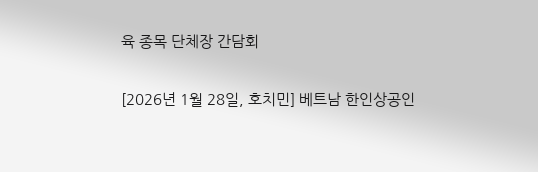육 종목 단체장 간담회

[2026년 1월 28일, 호치민] 베트남 한인상공인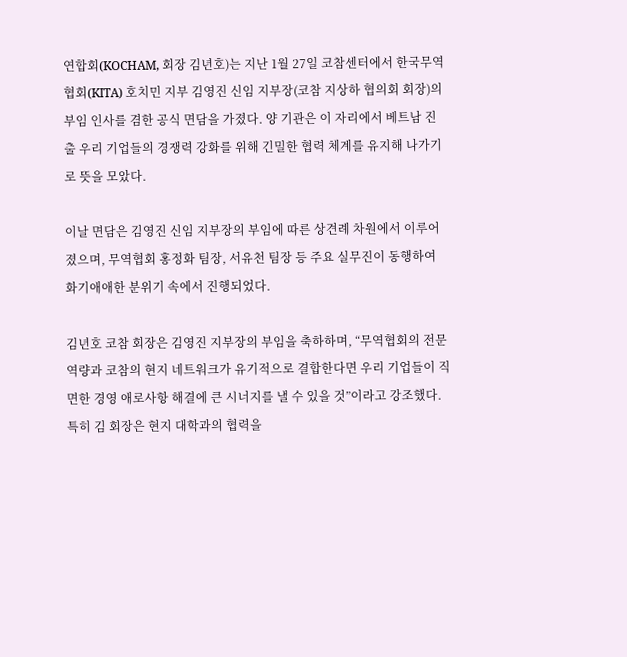연합회(KOCHAM, 회장 김년호)는 지난 1월 27일 코참센터에서 한국무역협회(KITA) 호치민 지부 김영진 신임 지부장(코참 지상하 협의회 회장)의 부임 인사를 겸한 공식 면담을 가졌다. 양 기관은 이 자리에서 베트남 진출 우리 기업들의 경쟁력 강화를 위해 긴밀한 협력 체계를 유지해 나가기로 뜻을 모았다.

이날 면담은 김영진 신임 지부장의 부임에 따른 상견례 차원에서 이루어졌으며, 무역협회 홍정화 팀장, 서유천 팀장 등 주요 실무진이 동행하여 화기애애한 분위기 속에서 진행되었다.

김년호 코참 회장은 김영진 지부장의 부임을 축하하며, “무역협회의 전문 역량과 코참의 현지 네트워크가 유기적으로 결합한다면 우리 기업들이 직면한 경영 애로사항 해결에 큰 시너지를 낼 수 있을 것”이라고 강조했다. 특히 김 회장은 현지 대학과의 협력을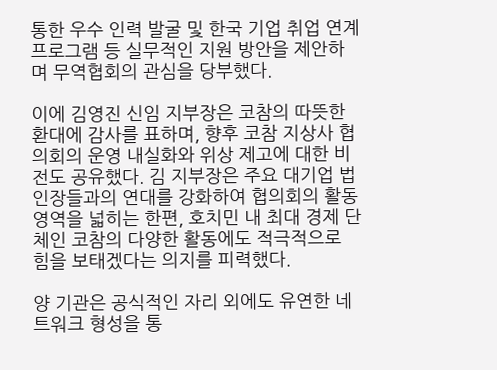통한 우수 인력 발굴 및 한국 기업 취업 연계 프로그램 등 실무적인 지원 방안을 제안하며 무역협회의 관심을 당부했다.

이에 김영진 신임 지부장은 코참의 따뜻한 환대에 감사를 표하며, 향후 코참 지상사 협의회의 운영 내실화와 위상 제고에 대한 비전도 공유했다. 김 지부장은 주요 대기업 법인장들과의 연대를 강화하여 협의회의 활동 영역을 넓히는 한편, 호치민 내 최대 경제 단체인 코참의 다양한 활동에도 적극적으로 힘을 보태겠다는 의지를 피력했다.

양 기관은 공식적인 자리 외에도 유연한 네트워크 형성을 통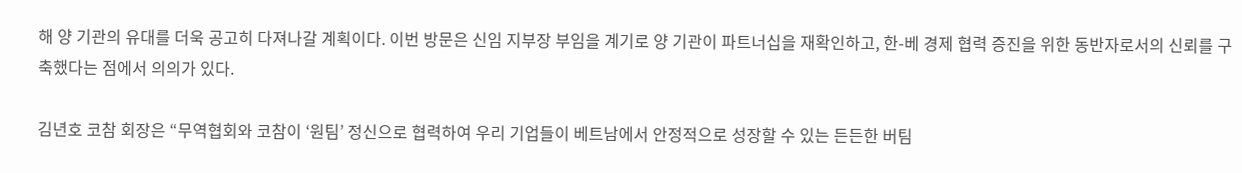해 양 기관의 유대를 더욱 공고히 다져나갈 계획이다. 이번 방문은 신임 지부장 부임을 계기로 양 기관이 파트너십을 재확인하고, 한-베 경제 협력 증진을 위한 동반자로서의 신뢰를 구축했다는 점에서 의의가 있다.

김년호 코참 회장은 “무역협회와 코참이 ‘원팀’ 정신으로 협력하여 우리 기업들이 베트남에서 안정적으로 성장할 수 있는 든든한 버팀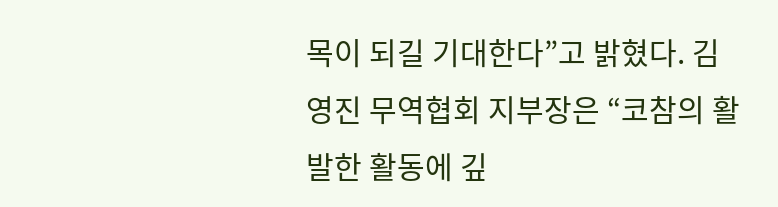목이 되길 기대한다”고 밝혔다. 김영진 무역협회 지부장은 “코참의 활발한 활동에 깊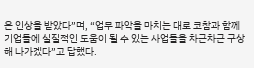은 인상을 받았다”며, “업무 파악을 마치는 대로 코참과 함께 기업들에 실질적인 도움이 될 수 있는 사업들을 차근차근 구상해 나가겠다”고 답했다.